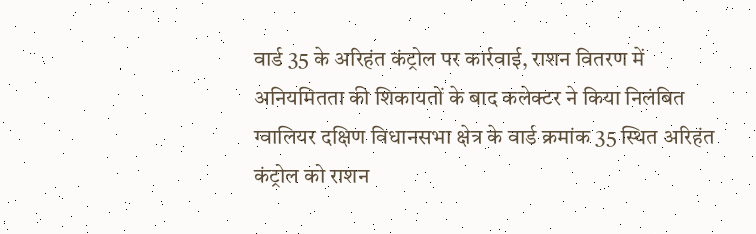वार्ड 35 के अरिहंत कंट्रोल पर कार्रवाई, राशन वितरण में अनियमितता की शिकायतों के बाद कलेक्टर ने किया निलंबित
ग्वालियर दक्षिण विधानसभा क्षेत्र के वार्ड क्रमांक 35 स्थित अरिहंत कंट्रोल को राशन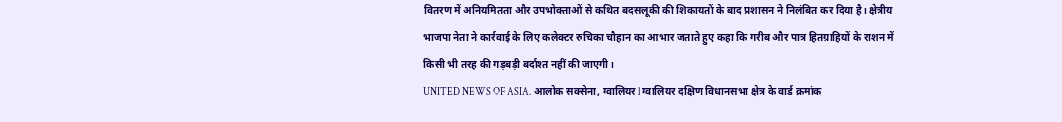वितरण में अनियमितता और उपभोक्ताओं से कथित बदसलूकी की शिकायतों के बाद प्रशासन ने निलंबित कर दिया है। क्षेत्रीय भाजपा नेता ने कार्रवाई के लिए कलेक्टर रुचिका चौहान का आभार जताते हुए कहा कि गरीब और पात्र हितग्राहियों के राशन में किसी भी तरह की गड़बड़ी बर्दाश्त नहीं की जाएगी।
UNITED NEWS OF ASIA. आलोक सक्सेना, ग्वालियर l ग्वालियर दक्षिण विधानसभा क्षेत्र के वार्ड क्रमांक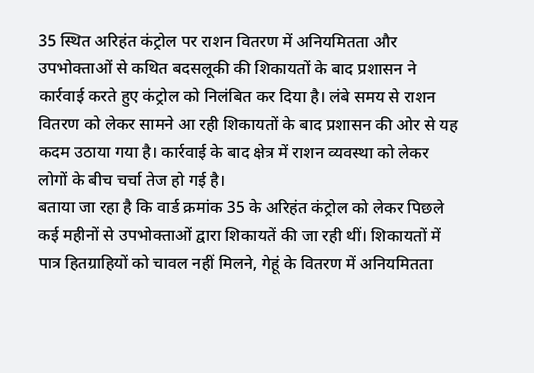35 स्थित अरिहंत कंट्रोल पर राशन वितरण में अनियमितता और उपभोक्ताओं से कथित बदसलूकी की शिकायतों के बाद प्रशासन ने कार्रवाई करते हुए कंट्रोल को निलंबित कर दिया है। लंबे समय से राशन वितरण को लेकर सामने आ रही शिकायतों के बाद प्रशासन की ओर से यह कदम उठाया गया है। कार्रवाई के बाद क्षेत्र में राशन व्यवस्था को लेकर लोगों के बीच चर्चा तेज हो गई है।
बताया जा रहा है कि वार्ड क्रमांक 35 के अरिहंत कंट्रोल को लेकर पिछले कई महीनों से उपभोक्ताओं द्वारा शिकायतें की जा रही थीं। शिकायतों में पात्र हितग्राहियों को चावल नहीं मिलने, गेहूं के वितरण में अनियमितता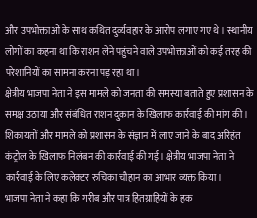और उपभोक्ताओं के साथ कथित दुर्व्यवहार के आरोप लगाए गए थे। स्थानीय लोगों का कहना था कि राशन लेने पहुंचने वाले उपभोक्ताओं को कई तरह की परेशानियों का सामना करना पड़ रहा था।
क्षेत्रीय भाजपा नेता ने इस मामले को जनता की समस्या बताते हुए प्रशासन के समक्ष उठाया और संबंधित राशन दुकान के खिलाफ कार्रवाई की मांग की। शिकायतों और मामले को प्रशासन के संज्ञान में लाए जाने के बाद अरिहंत कंट्रोल के खिलाफ निलंबन की कार्रवाई की गई। क्षेत्रीय भाजपा नेता ने कार्रवाई के लिए कलेक्टर रुचिका चौहान का आभार व्यक्त किया।
भाजपा नेता ने कहा कि गरीब और पात्र हितग्राहियों के हक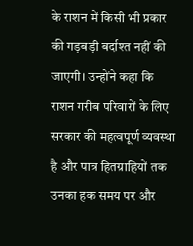के राशन में किसी भी प्रकार की गड़बड़ी बर्दाश्त नहीं की जाएगी। उन्होंने कहा कि राशन गरीब परिवारों के लिए सरकार की महत्वपूर्ण व्यवस्था है और पात्र हितग्राहियों तक उनका हक समय पर और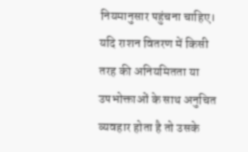नियमानुसार पहुंचना चाहिए। यदि राशन वितरण में किसी तरह की अनियमितता या उपभोक्ताओं के साथ अनुचित व्यवहार होता है तो उसके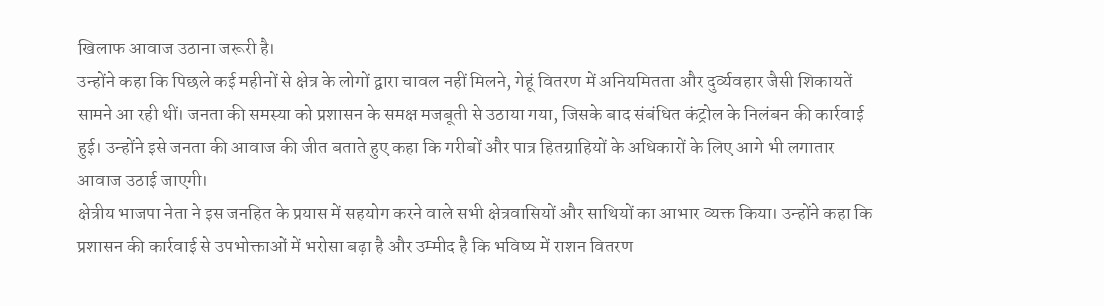खिलाफ आवाज उठाना जरूरी है।
उन्होंने कहा कि पिछले कई महीनों से क्षेत्र के लोगों द्वारा चावल नहीं मिलने, गेहूं वितरण में अनियमितता और दुर्व्यवहार जैसी शिकायतें सामने आ रही थीं। जनता की समस्या को प्रशासन के समक्ष मजबूती से उठाया गया, जिसके बाद संबंधित कंट्रोल के निलंबन की कार्रवाई हुई। उन्होंने इसे जनता की आवाज की जीत बताते हुए कहा कि गरीबों और पात्र हितग्राहियों के अधिकारों के लिए आगे भी लगातार आवाज उठाई जाएगी।
क्षेत्रीय भाजपा नेता ने इस जनहित के प्रयास में सहयोग करने वाले सभी क्षेत्रवासियों और साथियों का आभार व्यक्त किया। उन्होंने कहा कि प्रशासन की कार्रवाई से उपभोक्ताओं में भरोसा बढ़ा है और उम्मीद है कि भविष्य में राशन वितरण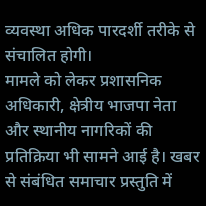व्यवस्था अधिक पारदर्शी तरीके से संचालित होगी।
मामले को लेकर प्रशासनिक अधिकारी, क्षेत्रीय भाजपा नेता और स्थानीय नागरिकों की प्रतिक्रिया भी सामने आई है। खबर से संबंधित समाचार प्रस्तुति में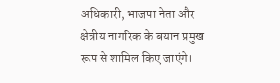अधिकारी, भाजपा नेता और क्षेत्रीय नागरिक के बयान प्रमुख रूप से शामिल किए जाएंगे।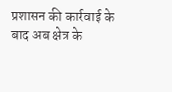प्रशासन की कार्रवाई के बाद अब क्षेत्र के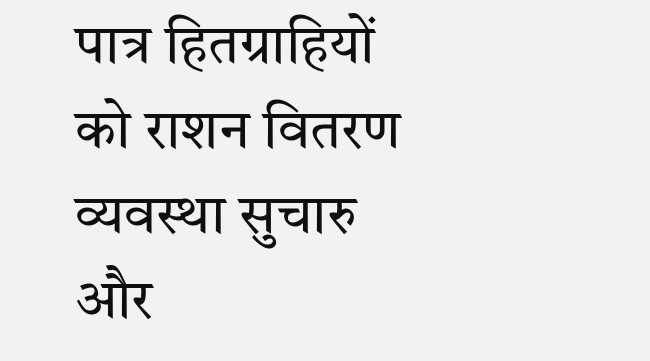पात्र हितग्राहियों को राशन वितरण व्यवस्था सुचारु और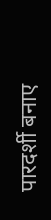पारदर्शी बनाए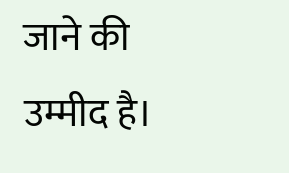जाने की उम्मीद है।